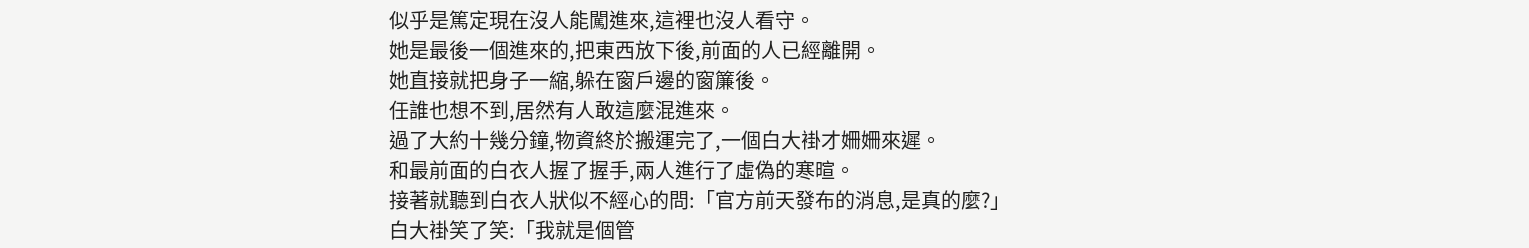似乎是篤定現在沒人能闖進來,這裡也沒人看守。
她是最後一個進來的,把東西放下後,前面的人已經離開。
她直接就把身子一縮,躲在窗戶邊的窗簾後。
任誰也想不到,居然有人敢這麼混進來。
過了大約十幾分鐘,物資終於搬運完了,一個白大褂才姍姍來遲。
和最前面的白衣人握了握手,兩人進行了虛偽的寒暄。
接著就聽到白衣人狀似不經心的問:「官方前天發布的消息,是真的麼?」
白大褂笑了笑:「我就是個管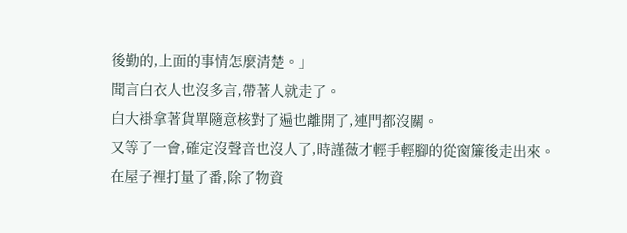後勤的,上面的事情怎麼清楚。」
聞言白衣人也沒多言,帶著人就走了。
白大褂拿著貨單隨意核對了遍也離開了,連門都沒關。
又等了一會,確定沒聲音也沒人了,時謹薇才輕手輕腳的從窗簾後走出來。
在屋子裡打量了番,除了物資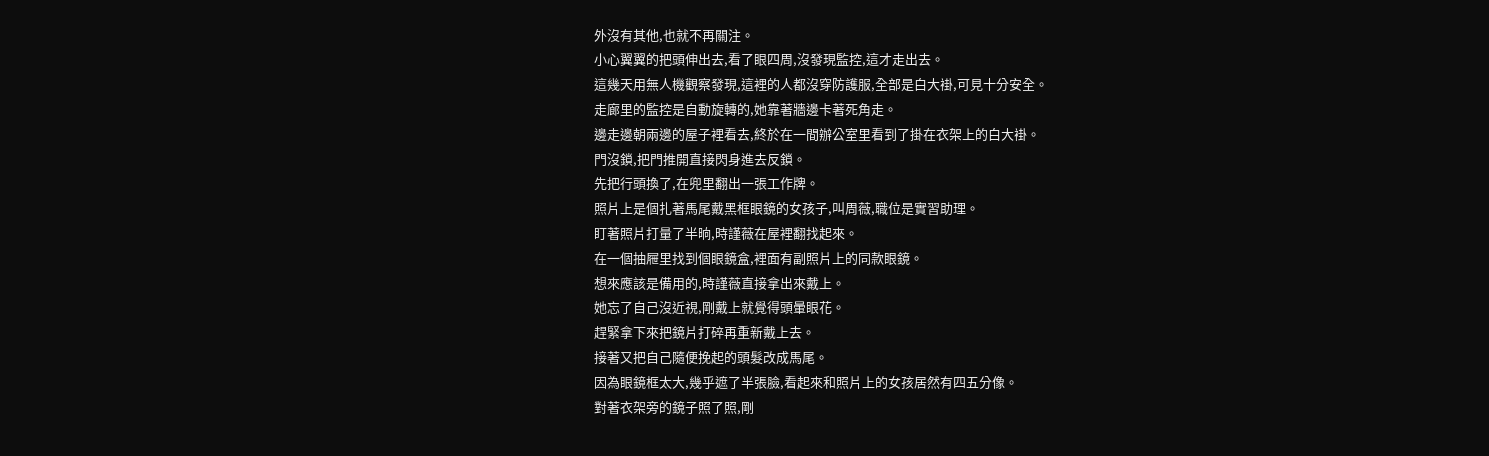外沒有其他,也就不再關注。
小心翼翼的把頭伸出去,看了眼四周,沒發現監控,這才走出去。
這幾天用無人機觀察發現,這裡的人都沒穿防護服,全部是白大褂,可見十分安全。
走廊里的監控是自動旋轉的,她靠著牆邊卡著死角走。
邊走邊朝兩邊的屋子裡看去,終於在一間辦公室里看到了掛在衣架上的白大褂。
門沒鎖,把門推開直接閃身進去反鎖。
先把行頭換了,在兜里翻出一張工作牌。
照片上是個扎著馬尾戴黑框眼鏡的女孩子,叫周薇,職位是實習助理。
盯著照片打量了半晌,時謹薇在屋裡翻找起來。
在一個抽屜里找到個眼鏡盒,裡面有副照片上的同款眼鏡。
想來應該是備用的,時謹薇直接拿出來戴上。
她忘了自己沒近視,剛戴上就覺得頭暈眼花。
趕緊拿下來把鏡片打碎再重新戴上去。
接著又把自己隨便挽起的頭髮改成馬尾。
因為眼鏡框太大,幾乎遮了半張臉,看起來和照片上的女孩居然有四五分像。
對著衣架旁的鏡子照了照,剛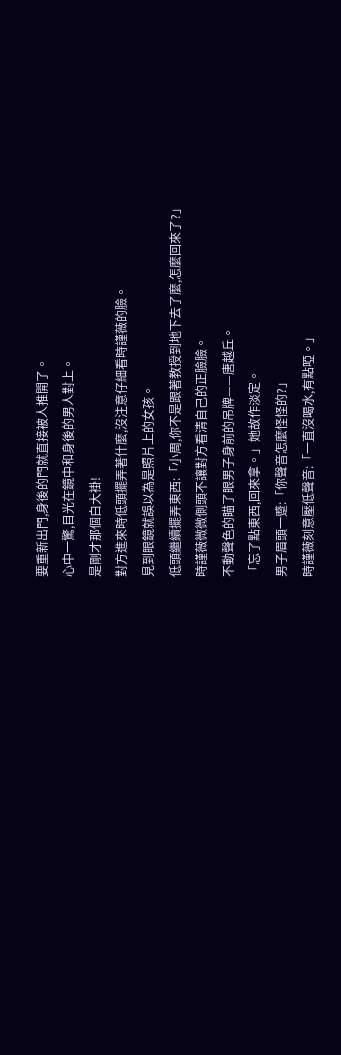要重新出門,身後的門就直接被人推開了。
心中一驚,目光在鏡中和身後的男人對上。
是剛才那個白大褂!
對方進來時低頭擺弄著什麼,沒注意仔細看時謹薇的臉。
見到眼鏡就誤以為是照片上的女孩。
低頭繼續擺弄東西:「小周,你不是跟著教授到地下去了麼,怎麼回來了?」
時謹薇微微側頭不讓對方看清自己的正臉臉。
不動聲色的瞄了眼男子身前的吊牌——唐越丘。
「忘了點東西,回來拿。」她故作淡定。
男子眉頭一蹙:「你聲音怎麼怪怪的?」
時謹薇刻意壓低聲音:「一直沒喝水,有點啞。」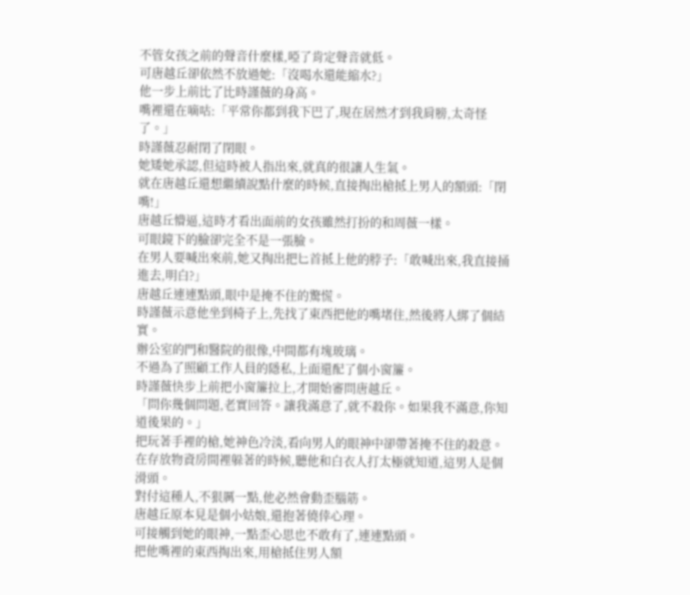不管女孩之前的聲音什麼樣,啞了肯定聲音就低。
可唐越丘卻依然不放過她:「沒喝水還能縮水?」
他一步上前比了比時謹薇的身高。
嘴裡還在嘀咕:「平常你都到我下巴了,現在居然才到我肩膀,太奇怪了。」
時謹薇忍耐閉了閉眼。
她矮她承認,但這時被人指出來,就真的很讓人生氣。
就在唐越丘還想繼續說點什麼的時候,直接掏出槍抵上男人的額頭:「閉嘴!」
唐越丘懵逼,這時才看出面前的女孩雖然打扮的和周薇一樣。
可眼鏡下的臉卻完全不是一張臉。
在男人要喊出來前,她又掏出把匕首抵上他的脖子:「敢喊出來,我直接捅進去,明白?」
唐越丘連連點頭,眼中是掩不住的驚慌。
時謹薇示意他坐到椅子上,先找了東西把他的嘴堵住,然後將人綁了個結實。
辦公室的門和醫院的很像,中間都有塊玻璃。
不過為了照顧工作人員的隱私,上面還配了個小窗簾。
時謹薇快步上前把小窗簾拉上,才開始審問唐越丘。
「問你幾個問題,老實回答。讓我滿意了,就不殺你。如果我不滿意,你知道後果的。」
把玩著手裡的槍,她神色冷淡,看向男人的眼神中卻帶著掩不住的殺意。
在存放物資房間裡躲著的時候,聽他和白衣人打太極就知道,這男人是個滑頭。
對付這種人,不狠厲一點,他必然會動歪腦筋。
唐越丘原本見是個小姑娘,還抱著僥倖心理。
可接觸到她的眼神,一點歪心思也不敢有了,連連點頭。
把他嘴裡的東西掏出來,用槍抵住男人額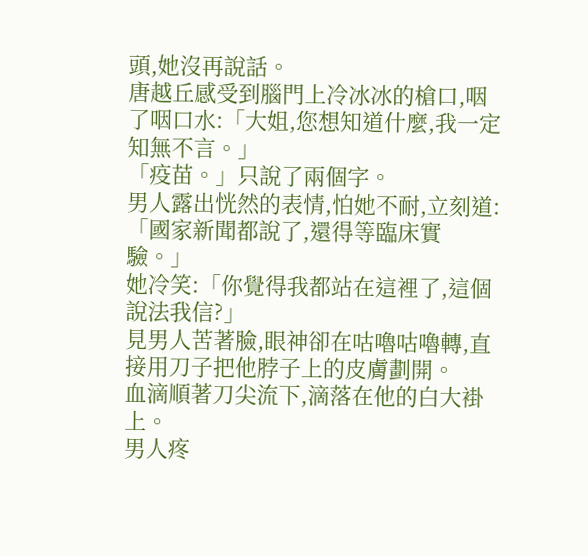頭,她沒再說話。
唐越丘感受到腦門上冷冰冰的槍口,咽了咽口水:「大姐,您想知道什麼,我一定知無不言。」
「疫苗。」只說了兩個字。
男人露出恍然的表情,怕她不耐,立刻道:「國家新聞都說了,還得等臨床實驗。」
她冷笑:「你覺得我都站在這裡了,這個說法我信?」
見男人苦著臉,眼神卻在咕嚕咕嚕轉,直接用刀子把他脖子上的皮膚劃開。
血滴順著刀尖流下,滴落在他的白大褂上。
男人疼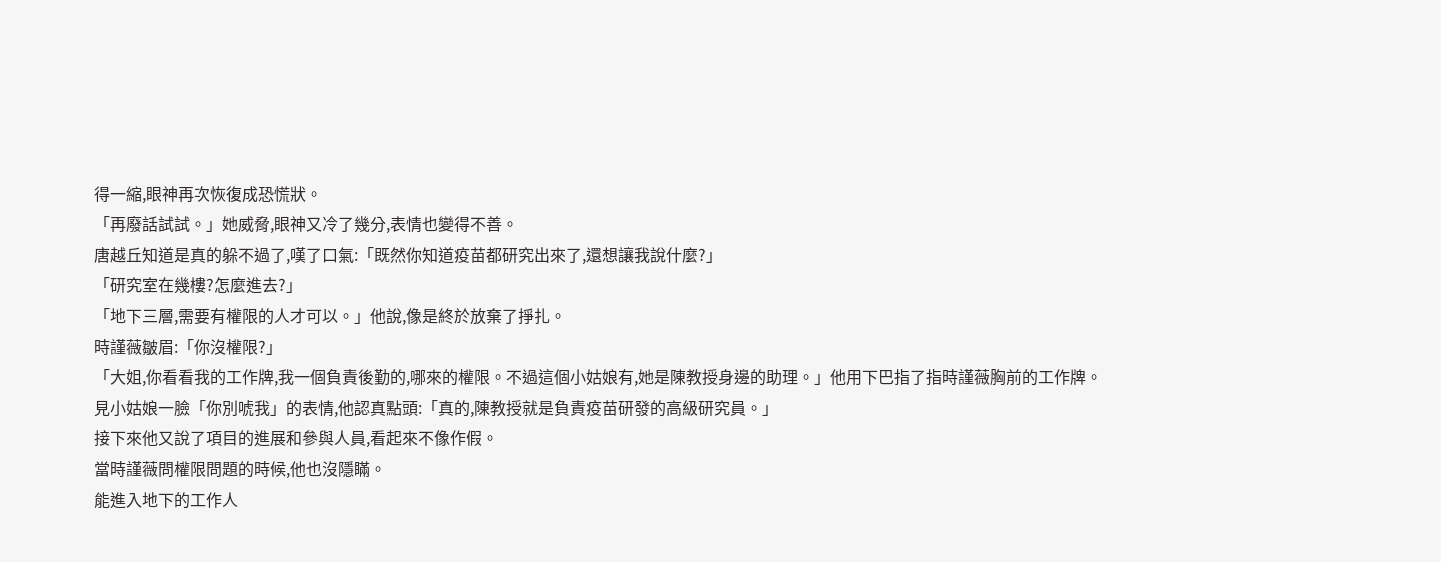得一縮,眼神再次恢復成恐慌狀。
「再廢話試試。」她威脅,眼神又冷了幾分,表情也變得不善。
唐越丘知道是真的躲不過了,嘆了口氣:「既然你知道疫苗都研究出來了,還想讓我說什麼?」
「研究室在幾樓?怎麼進去?」
「地下三層,需要有權限的人才可以。」他說,像是終於放棄了掙扎。
時謹薇皺眉:「你沒權限?」
「大姐,你看看我的工作牌,我一個負責後勤的,哪來的權限。不過這個小姑娘有,她是陳教授身邊的助理。」他用下巴指了指時謹薇胸前的工作牌。
見小姑娘一臉「你別唬我」的表情,他認真點頭:「真的,陳教授就是負責疫苗研發的高級研究員。」
接下來他又說了項目的進展和參與人員,看起來不像作假。
當時謹薇問權限問題的時候,他也沒隱瞞。
能進入地下的工作人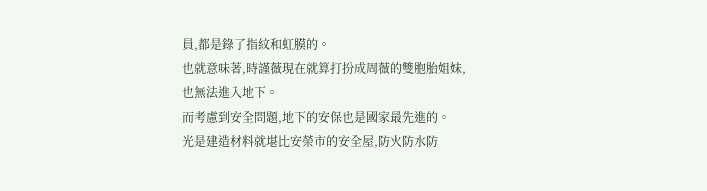員,都是錄了指紋和虹膜的。
也就意味著,時謹薇現在就算打扮成周薇的雙胞胎姐妹,也無法進入地下。
而考慮到安全問題,地下的安保也是國家最先進的。
光是建造材料就堪比安榮市的安全屋,防火防水防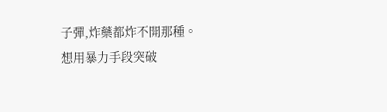子彈,炸藥都炸不開那種。
想用暴力手段突破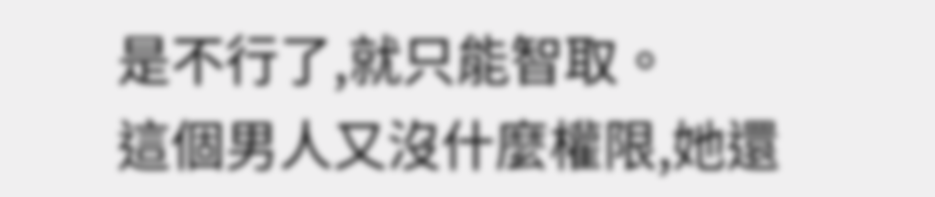是不行了,就只能智取。
這個男人又沒什麼權限,她還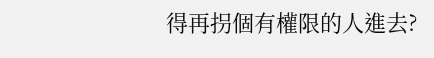得再拐個有權限的人進去?